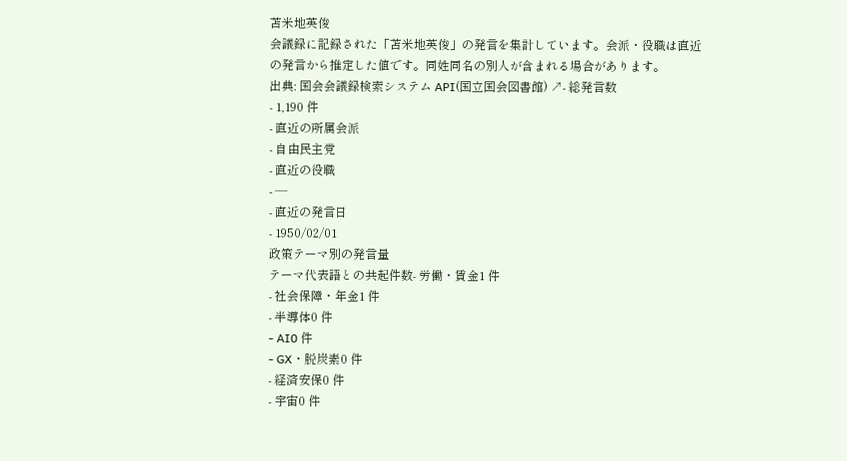苫米地英俊
会議録に記録された「苫米地英俊」の発言を集計しています。会派・役職は直近の発言から推定した値です。同姓同名の別人が含まれる場合があります。
出典: 国会会議録検索システム API(国立国会図書館) ↗- 総発言数
- 1,190 件
- 直近の所属会派
- 自由民主党
- 直近の役職
- —
- 直近の発言日
- 1950/02/01
政策テーマ別の発言量
テーマ代表語との共起件数- 労働・賃金1 件
- 社会保障・年金1 件
- 半導体0 件
- AI0 件
- GX・脱炭素0 件
- 経済安保0 件
- 宇宙0 件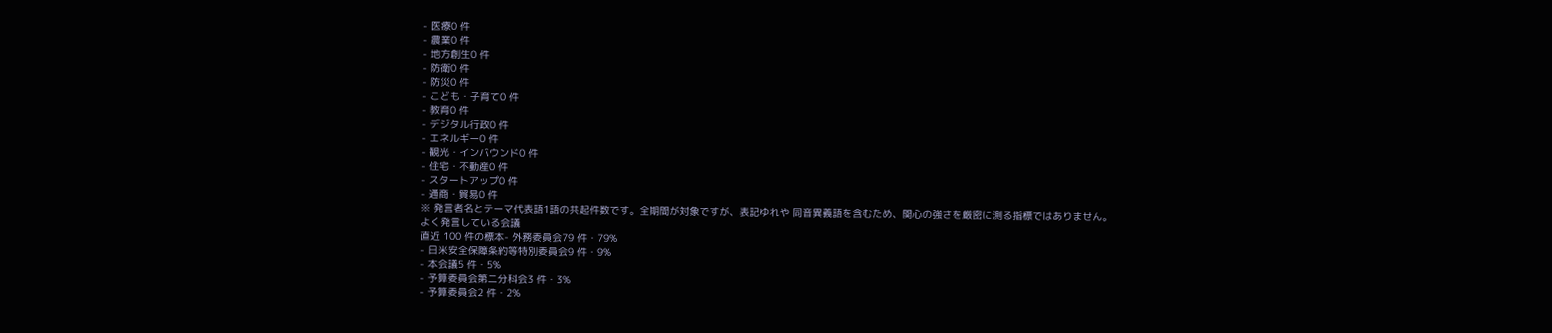- 医療0 件
- 農業0 件
- 地方創生0 件
- 防衛0 件
- 防災0 件
- こども・子育て0 件
- 教育0 件
- デジタル行政0 件
- エネルギー0 件
- 観光・インバウンド0 件
- 住宅・不動産0 件
- スタートアップ0 件
- 通商・貿易0 件
※ 発言者名とテーマ代表語1語の共起件数です。全期間が対象ですが、表記ゆれや 同音異義語を含むため、関心の強さを厳密に測る指標ではありません。
よく発言している会議
直近 100 件の標本- 外務委員会79 件・79%
- 日米安全保障条約等特別委員会9 件・9%
- 本会議5 件・5%
- 予算委員会第二分科会3 件・3%
- 予算委員会2 件・2%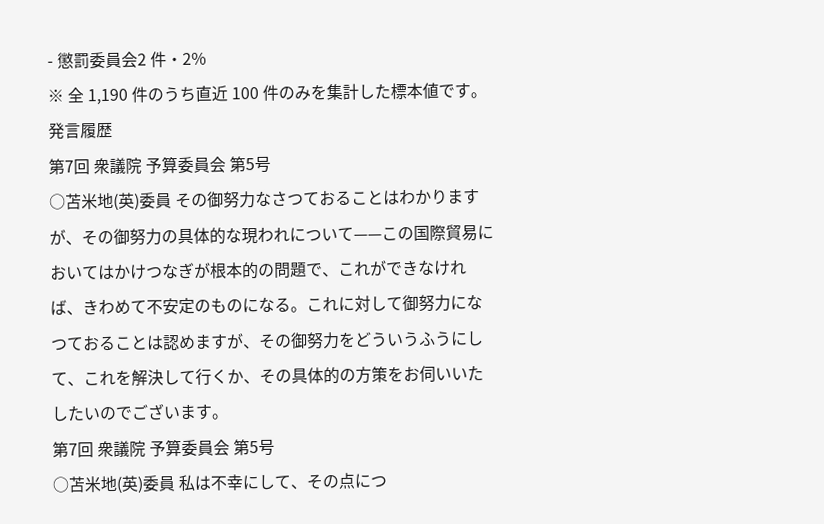- 懲罰委員会2 件・2%
※ 全 1,190 件のうち直近 100 件のみを集計した標本値です。
発言履歴
第7回 衆議院 予算委員会 第5号
○苫米地(英)委員 その御努力なさつておることはわかりますが、その御努力の具体的な現われについて——この国際貿易においてはかけつなぎが根本的の問題で、これができなければ、きわめて不安定のものになる。これに対して御努力になつておることは認めますが、その御努力をどういうふうにして、これを解決して行くか、その具体的の方策をお伺いいたしたいのでございます。
第7回 衆議院 予算委員会 第5号
○苫米地(英)委員 私は不幸にして、その点につ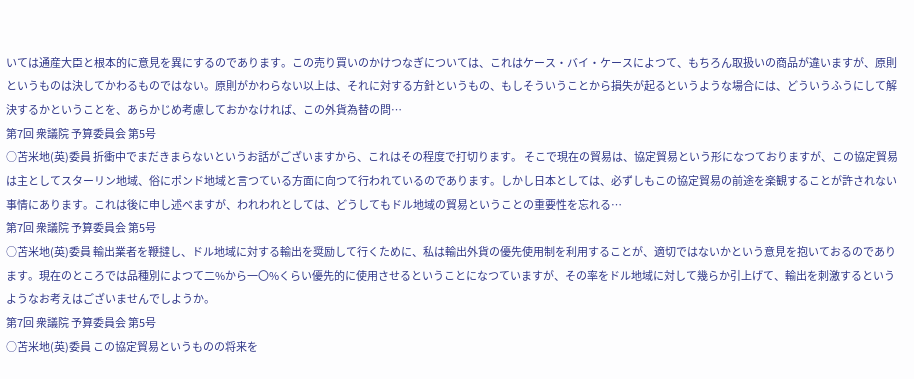いては通産大臣と根本的に意見を異にするのであります。この売り買いのかけつなぎについては、これはケース・バイ・ケースによつて、もちろん取扱いの商品が違いますが、原則というものは決してかわるものではない。原則がかわらない以上は、それに対する方針というもの、もしそういうことから損失が起るというような場合には、どういうふうにして解決するかということを、あらかじめ考慮しておかなければ、この外貨為替の問…
第7回 衆議院 予算委員会 第5号
○苫米地(英)委員 折衝中でまだきまらないというお話がございますから、これはその程度で打切ります。 そこで現在の貿易は、協定貿易という形になつておりますが、この協定貿易は主としてスターリン地域、俗にポンド地域と言つている方面に向つて行われているのであります。しかし日本としては、必ずしもこの協定貿易の前途を楽観することが許されない事情にあります。これは後に申し述べますが、われわれとしては、どうしてもドル地域の貿易ということの重要性を忘れる…
第7回 衆議院 予算委員会 第5号
○苫米地(英)委員 輸出業者を鞭撻し、ドル地域に対する輸出を奨励して行くために、私は輸出外貨の優先使用制を利用することが、適切ではないかという意見を抱いておるのであります。現在のところでは品種別によつて二%から一〇%くらい優先的に使用させるということになつていますが、その率をドル地域に対して幾らか引上げて、輸出を刺激するというようなお考えはございませんでしようか。
第7回 衆議院 予算委員会 第5号
○苫米地(英)委員 この協定貿易というものの将来を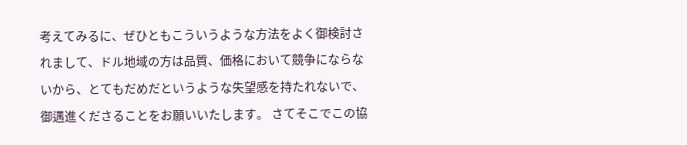考えてみるに、ぜひともこういうような方法をよく御検討されまして、ドル地域の方は品質、価格において競争にならないから、とてもだめだというような失望感を持たれないで、御邁進くださることをお願いいたします。 さてそこでこの協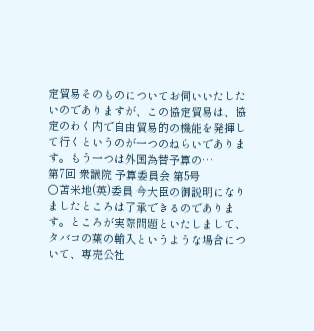定貿易そのものについてお伺いいたしたいのでありますが、この協定貿易は、協定のわく内で自由貿易的の機能を発揮して行くというのが一つのねらいであります。もう一つは外国為替予算の…
第7回 衆議院 予算委員会 第5号
○苫米地(英)委員 今大臣の御説明になりましたところは了承できるのであります。ところが実際問題といたしまして、タバコの葉の輸入というような場合について、専売公社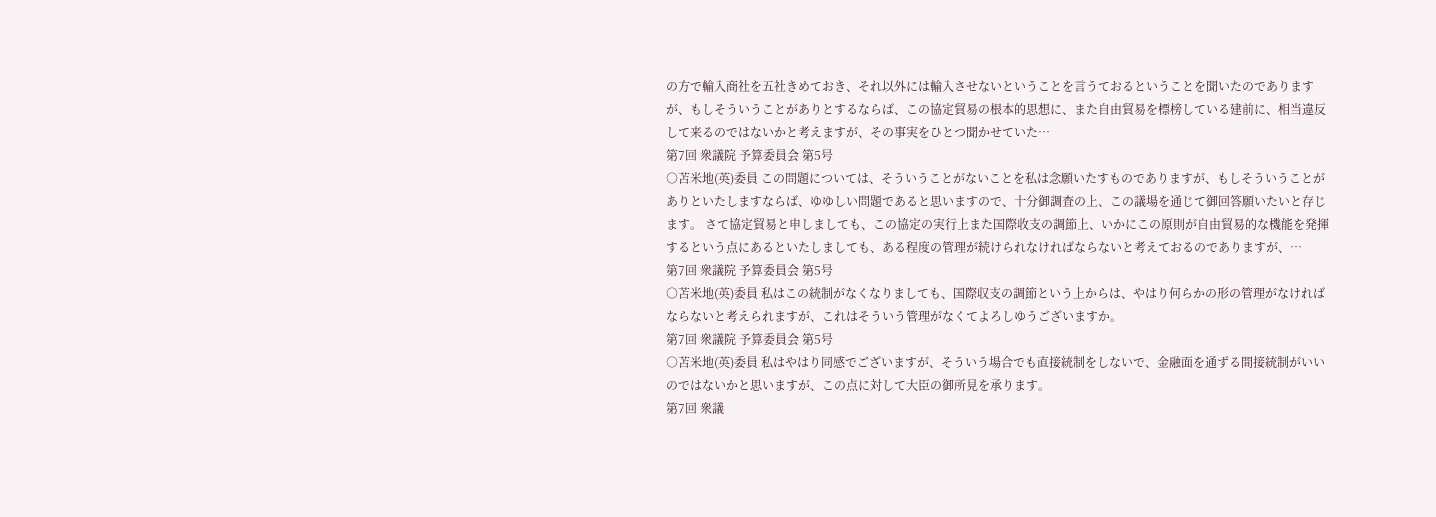の方で輸入商社を五社きめておき、それ以外には輸入させないということを言うておるということを聞いたのでありますが、もしそういうことがありとするならば、この協定貿易の根本的思想に、また自由貿易を標榜している建前に、相当違反して来るのではないかと考えますが、その事実をひとつ聞かせていた…
第7回 衆議院 予算委員会 第5号
○苫米地(英)委員 この問題については、そういうことがないことを私は念願いたすものでありますが、もしそういうことがありといたしますならば、ゆゆしい問題であると思いますので、十分御調査の上、この議場を通じて御回答願いたいと存じます。 さて協定貿易と申しましても、この協定の実行上また国際收支の調節上、いかにこの原則が自由貿易的な機能を発揮するという点にあるといたしましても、ある程度の管理が続けられなければならないと考えておるのでありますが、…
第7回 衆議院 予算委員会 第5号
○苫米地(英)委員 私はこの統制がなくなりましても、国際収支の調節という上からは、やはり何らかの形の管理がなければならないと考えられますが、これはそういう管理がなくてよろしゆうございますか。
第7回 衆議院 予算委員会 第5号
○苫米地(英)委員 私はやはり同感でございますが、そういう場合でも直接統制をしないで、金融面を通ずる間接統制がいいのではないかと思いますが、この点に対して大臣の御所見を承ります。
第7回 衆議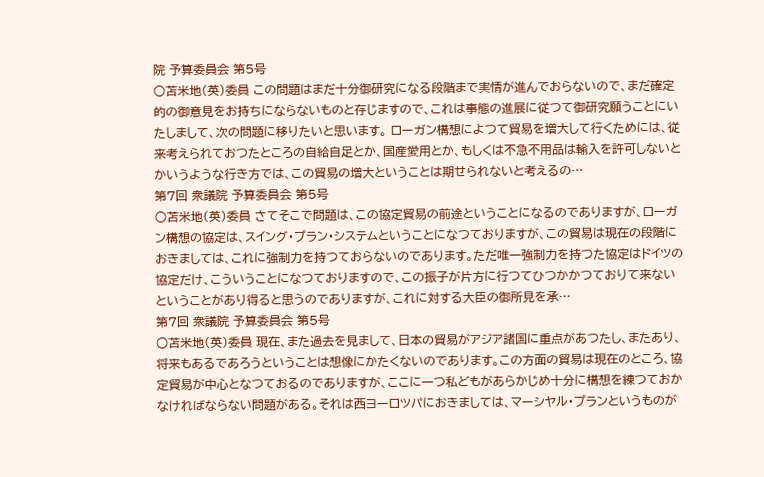院 予算委員会 第5号
○苫米地(英)委員 この問題はまだ十分御研究になる段階まで実情が進んでおらないので、まだ確定的の御意見をお持ちにならないものと存じますので、これは事態の進展に従つて御研究願うことにいたしまして、次の問題に移りたいと思います。 ローガン構想によつて貿易を増大して行くためには、従来考えられておつたところの自給自足とか、国産愛用とか、もしくは不急不用品は輸入を許可しないとかいうような行き方では、この貿易の増大ということは期せられないと考えるの…
第7回 衆議院 予算委員会 第5号
○苫米地(英)委員 さてそこで問題は、この協定貿易の前途ということになるのでありますが、ローガン構想の協定は、スイング・プラン・システムということになつておりますが、この貿易は現在の段階におきましては、これに強制力を持つておらないのであります。ただ唯一強制力を持つた協定はドイツの協定だけ、こういうことになつておりますので、この振子が片方に行つてひつかかつておりて来ないということがあり得ると思うのでありますが、これに対する大臣の御所見を承…
第7回 衆議院 予算委員会 第5号
○苫米地(英)委員 現在、また過去を見まして、日本の貿易がアジア諸国に重点があつたし、またあり、将来もあるであろうということは想像にかたくないのであります。この方面の貿易は現在のところ、協定貿易が中心となつておるのでありますが、ここに一つ私どもがあらかじめ十分に構想を練つておかなければならない問題がある。それは西ヨーロツパにおきましては、マーシヤル・プランというものが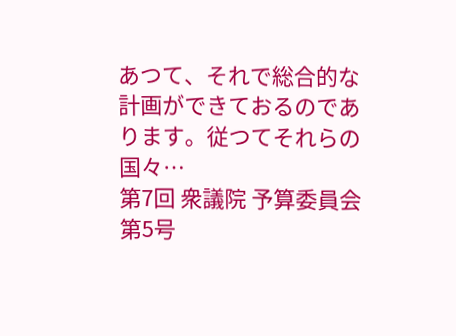あつて、それで総合的な計画ができておるのであります。従つてそれらの国々…
第7回 衆議院 予算委員会 第5号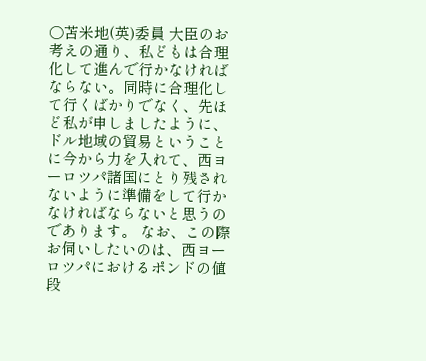○苫米地(英)委員 大臣のお考えの通り、私どもは合理化して進んで行かなければならない。同時に合理化して行くばかりでなく、先ほど私が申しましたように、ドル地域の貿易ということに今から力を入れて、西ヨーロツパ諸国にとり残されないように準備をして行かなければならないと思うのであります。 なお、この際お伺いしたいのは、西ヨーロツパにおけるポンドの値段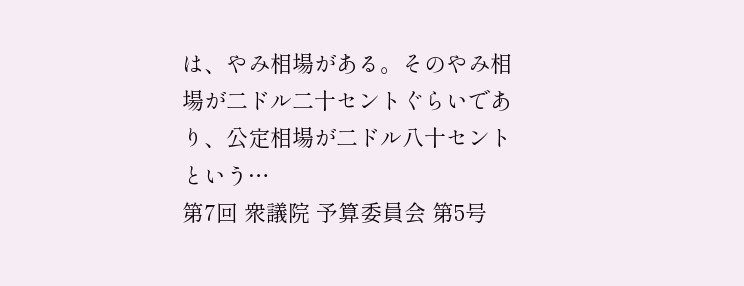は、やみ相場がある。そのやみ相場が二ドル二十セントぐらいであり、公定相場が二ドル八十セントという…
第7回 衆議院 予算委員会 第5号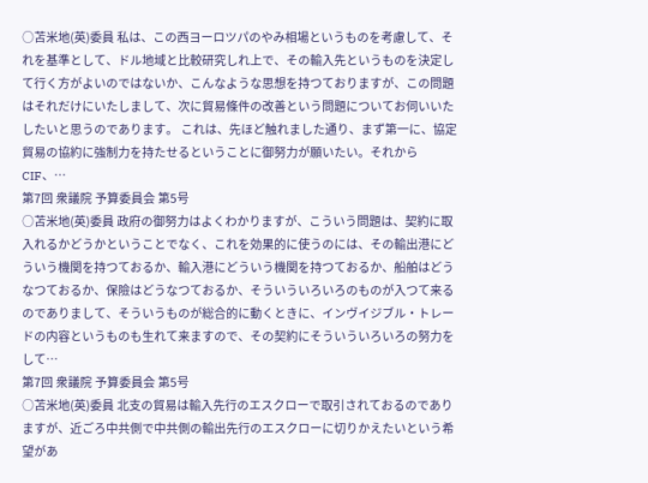○苫米地(英)委員 私は、この西ヨーロツパのやみ相場というものを考慮して、それを基準として、ドル地域と比較研究しれ上で、その輸入先というものを決定して行く方がよいのではないか、こんなような思想を持つておりますが、この問題はそれだけにいたしまして、次に貿易條件の改善という問題についてお伺いいたしたいと思うのであります。 これは、先ほど触れました通り、まず第一に、協定貿易の協約に強制力を持たせるということに御努力が願いたい。それからCIF、…
第7回 衆議院 予算委員会 第5号
○苫米地(英)委員 政府の御努力はよくわかりますが、こういう問題は、契約に取入れるかどうかということでなく、これを効果的に使うのには、その輸出港にどういう機関を持つておるか、輸入港にどういう機関を持つておるか、船舶はどうなつておるか、保險はどうなつておるか、そういういろいろのものが入つて来るのでありまして、そういうものが総合的に動くときに、インヴイジブル・トレードの内容というものも生れて来ますので、その契約にそういういろいろの努力をして…
第7回 衆議院 予算委員会 第5号
○苫米地(英)委員 北支の貿易は輸入先行のエスクローで取引されておるのでありますが、近ごろ中共側で中共側の輸出先行のエスクローに切りかえたいという希望があ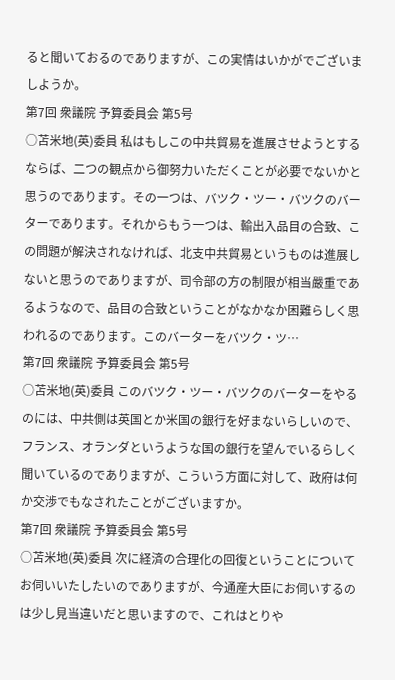ると聞いておるのでありますが、この実情はいかがでございましようか。
第7回 衆議院 予算委員会 第5号
○苫米地(英)委員 私はもしこの中共貿易を進展させようとするならば、二つの観点から御努力いただくことが必要でないかと思うのであります。その一つは、バツク・ツー・バツクのバーターであります。それからもう一つは、輸出入品目の合致、この問題が解決されなければ、北支中共貿易というものは進展しないと思うのでありますが、司令部の方の制限が相当嚴重であるようなので、品目の合致ということがなかなか困難らしく思われるのであります。このバーターをバツク・ツ…
第7回 衆議院 予算委員会 第5号
○苫米地(英)委員 このバツク・ツー・バツクのバーターをやるのには、中共側は英国とか米国の銀行を好まないらしいので、フランス、オランダというような国の銀行を望んでいるらしく聞いているのでありますが、こういう方面に対して、政府は何か交渉でもなされたことがございますか。
第7回 衆議院 予算委員会 第5号
○苫米地(英)委員 次に経済の合理化の回復ということについてお伺いいたしたいのでありますが、今通産大臣にお伺いするのは少し見当違いだと思いますので、これはとりや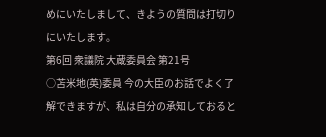めにいたしまして、きようの質問は打切りにいたします。
第6回 衆議院 大蔵委員会 第21号
○苫米地(英)委員 今の大臣のお話でよく了解できますが、私は自分の承知しておると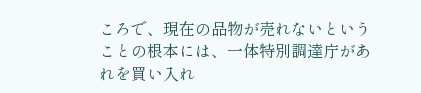ころで、現在の品物が売れないということの根本には、一体特別調達庁があれを買い入れ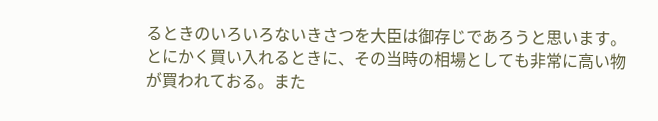るときのいろいろないきさつを大臣は御存じであろうと思います。とにかく買い入れるときに、その当時の相場としても非常に高い物が買われておる。また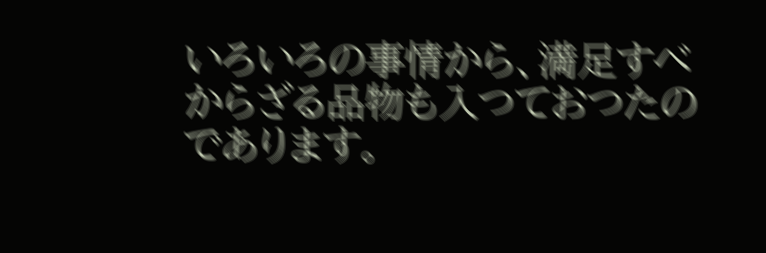いろいろの事情から、満足すべからざる品物も入つておつたのであります。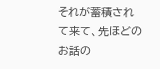それが蓄積されて来て、先ほどのお話の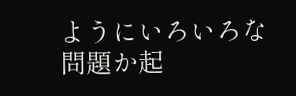ようにいろいろな問題か起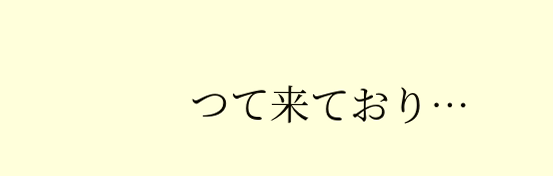つて来ており…